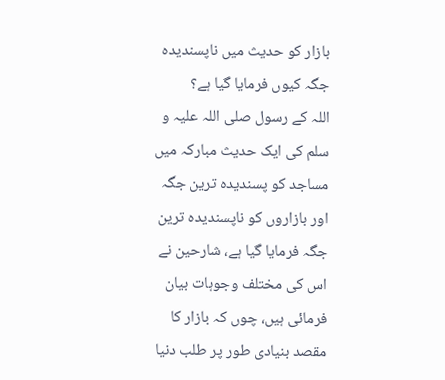بازار کو حدیث میں ناپسندیدہ جگہ کیوں فرمایا گیا ہے؟
اللہ کے رسول صلی اللہ علیہ و سلم کی ایک حدیث مبارکہ میں مساجد کو پسندیدہ ترین جگہ اور بازاروں کو ناپسندیدہ ترین جگہ فرمایا گیا ہے، شارحین نے اس کی مختلف وجوہات بیان فرمائی ہیں، چوں کہ بازار کا مقصد بنیادی طور پر طلب دنیا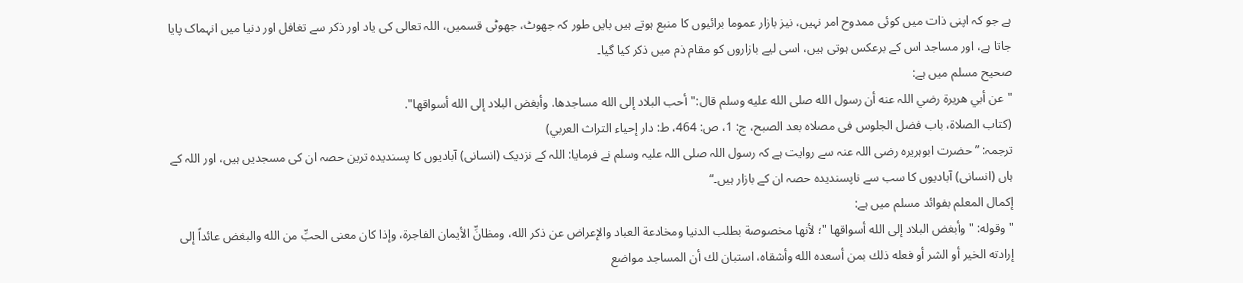ہے جو کہ اپنی ذات میں کوئی ممدوح امر نہیں، نیز بازار عموما برائیوں کا منبع ہوتے ہیں بایں طور کہ جھوٹ، جھوٹی قسمیں، اللہ تعالی کی یاد اور ذکر سے تغافل اور دنیا میں انہماک پایا جاتا ہے، اور مساجد اس کے برعکس ہوتی ہیں، اسی لیے بازاروں کو مقام ذم میں ذکر کیا گیا۔
صحیح مسلم میں ہے:
"عن أبي هريرة رضي اللہ عنه أن رسول الله صلى الله عليه وسلم قال:"أحب البلاد إلى الله مساجدها. وأبغض البلاد إلى الله أسواقها".
(کتاب الصلاۃ، باب فضل الجلوس فى مصلاه بعد الصبح، ج: 1، ص: 464، ط: دار إحیاء التراث العربي)
ترجمہ: ”حضرت ابوہریرہ رضی اللہ عنہ سے روایت ہے کہ رسول اللہ صلی اللہ علیہ وسلم نے فرمایا: اللہ کے نزدیک (انسانی) آبادیوں کا پسندیدہ ترین حصہ ان کی مسجدیں ہیں، اور اللہ کے ہاں (انسانی) آبادیوں کا سب سے ناپسندیدہ حصہ ان کے بازار ہیں۔“
إکمال المعلم بفوائد مسلم میں ہے:
"وقوله: " وأبغض البلاد إلى الله أسواقها "؛ لأنها مخصوصة بطلب الدنيا ومخادعة العباد والإعراض عن ذكر الله، ومظانِّ الأيمان الفاجرة، وإذا كان معنى الحبِّ من الله والبغض عائداً إلى إرادته الخير أو الشر أو فعله ذلك بمن أسعده الله وأشقاه، استبان لك أن المساجد مواضع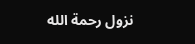نزول رحمة الله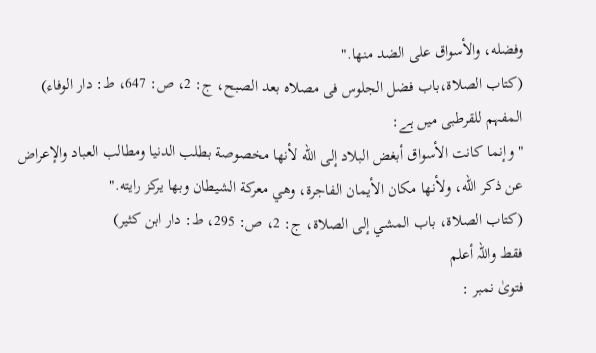وفضله، والأسواق على الضد منها."
(کتاب الصلاۃ،باب فضل الجلوس فى مصلاه بعد الصبح، ج: 2، ص: 647، ط: دار الوفاء)
المفہم للقرطبی میں ہے:
"وإنما كانت الأسواق أبغض البلاد إلى الله لأنها مخصوصة بطلب الدنيا ومطالب العباد والإعراض عن ذكر الله، ولأنها مكان الأيمان الفاجرة، وهي معركة الشيطان وبها يركز رايته."
(کتاب الصلاۃ، باب المشي إلی الصلاة، ج: 2، ص: 295، ط: دار ابن کثیر)
فقط واللہ أعلم
فتویٰ نمبر :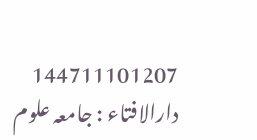144711101207
دارالافتاء : جامعہ علوم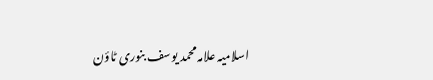اسلامیہ علامہ محمد یوسف بنوری ٹاؤن